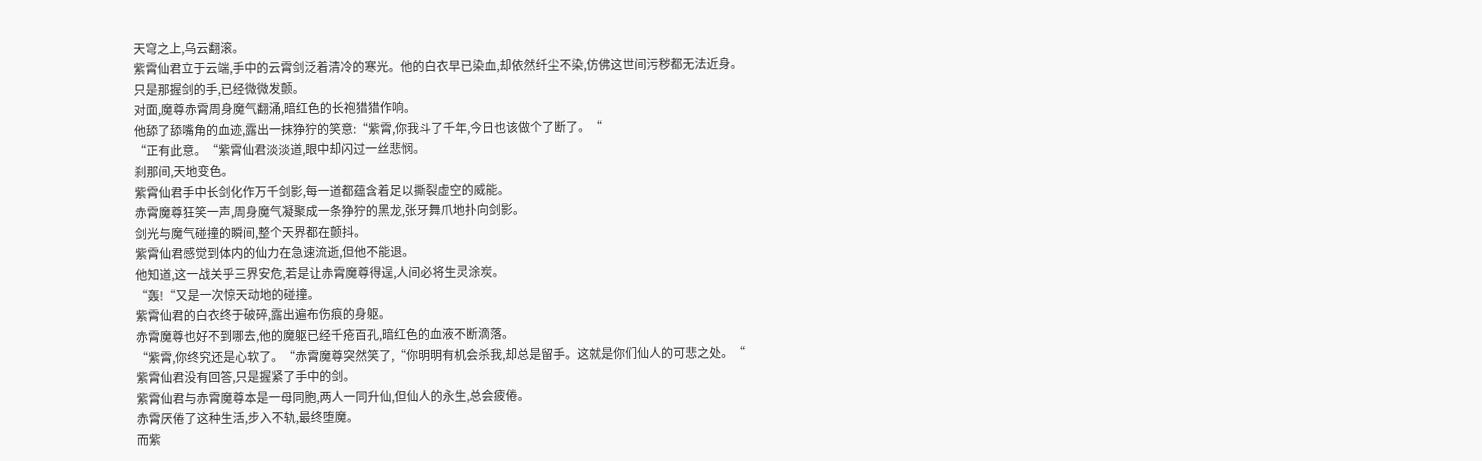天穹之上,乌云翻滚。
紫霄仙君立于云端,手中的云霄剑泛着清冷的寒光。他的白衣早已染血,却依然纤尘不染,仿佛这世间污秽都无法近身。
只是那握剑的手,已经微微发颤。
对面,魔尊赤霄周身魔气翻涌,暗红色的长袍猎猎作响。
他舔了舔嘴角的血迹,露出一抹狰狞的笑意:“紫霄,你我斗了千年,今日也该做个了断了。“
“正有此意。“紫霄仙君淡淡道,眼中却闪过一丝悲悯。
刹那间,天地变色。
紫霄仙君手中长剑化作万千剑影,每一道都蕴含着足以撕裂虚空的威能。
赤霄魔尊狂笑一声,周身魔气凝聚成一条狰狞的黑龙,张牙舞爪地扑向剑影。
剑光与魔气碰撞的瞬间,整个天界都在颤抖。
紫霄仙君感觉到体内的仙力在急速流逝,但他不能退。
他知道,这一战关乎三界安危,若是让赤霄魔尊得逞,人间必将生灵涂炭。
“轰!“又是一次惊天动地的碰撞。
紫霄仙君的白衣终于破碎,露出遍布伤痕的身躯。
赤霄魔尊也好不到哪去,他的魔躯已经千疮百孔,暗红色的血液不断滴落。
“紫霄,你终究还是心软了。“赤霄魔尊突然笑了,“你明明有机会杀我,却总是留手。这就是你们仙人的可悲之处。“
紫霄仙君没有回答,只是握紧了手中的剑。
紫霄仙君与赤霄魔尊本是一母同胞,两人一同升仙,但仙人的永生,总会疲倦。
赤霄厌倦了这种生活,步入不轨,最终堕魔。
而紫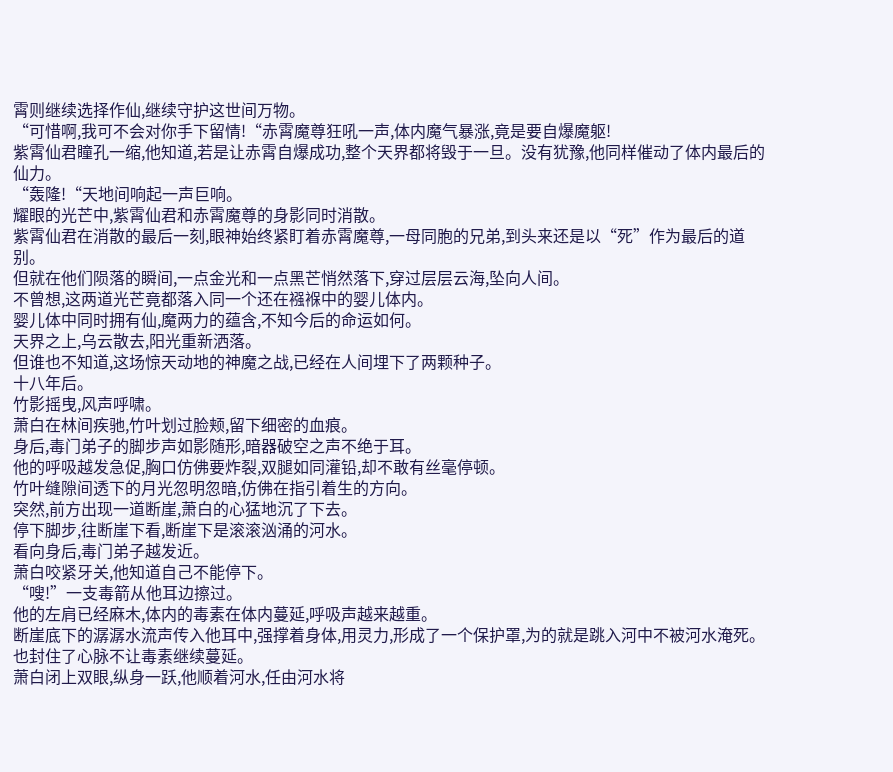霄则继续选择作仙,继续守护这世间万物。
“可惜啊,我可不会对你手下留情!“赤霄魔尊狂吼一声,体内魔气暴涨,竟是要自爆魔躯!
紫霄仙君瞳孔一缩,他知道,若是让赤霄自爆成功,整个天界都将毁于一旦。没有犹豫,他同样催动了体内最后的仙力。
“轰隆!“天地间响起一声巨响。
耀眼的光芒中,紫霄仙君和赤霄魔尊的身影同时消散。
紫霄仙君在消散的最后一刻,眼神始终紧盯着赤霄魔尊,一母同胞的兄弟,到头来还是以“死”作为最后的道别。
但就在他们陨落的瞬间,一点金光和一点黑芒悄然落下,穿过层层云海,坠向人间。
不曾想,这两道光芒竟都落入同一个还在襁褓中的婴儿体内。
婴儿体中同时拥有仙,魔两力的蕴含,不知今后的命运如何。
天界之上,乌云散去,阳光重新洒落。
但谁也不知道,这场惊天动地的神魔之战,已经在人间埋下了两颗种子。
十八年后。
竹影摇曳,风声呼啸。
萧白在林间疾驰,竹叶划过脸颊,留下细密的血痕。
身后,毒门弟子的脚步声如影随形,暗器破空之声不绝于耳。
他的呼吸越发急促,胸口仿佛要炸裂,双腿如同灌铅,却不敢有丝毫停顿。
竹叶缝隙间透下的月光忽明忽暗,仿佛在指引着生的方向。
突然,前方出现一道断崖,萧白的心猛地沉了下去。
停下脚步,往断崖下看,断崖下是滚滚汹涌的河水。
看向身后,毒门弟子越发近。
萧白咬紧牙关,他知道自己不能停下。
“嗖!”一支毒箭从他耳边擦过。
他的左肩已经麻木,体内的毒素在体内蔓延,呼吸声越来越重。
断崖底下的潺潺水流声传入他耳中,强撑着身体,用灵力,形成了一个保护罩,为的就是跳入河中不被河水淹死。
也封住了心脉不让毒素继续蔓延。
萧白闭上双眼,纵身一跃,他顺着河水,任由河水将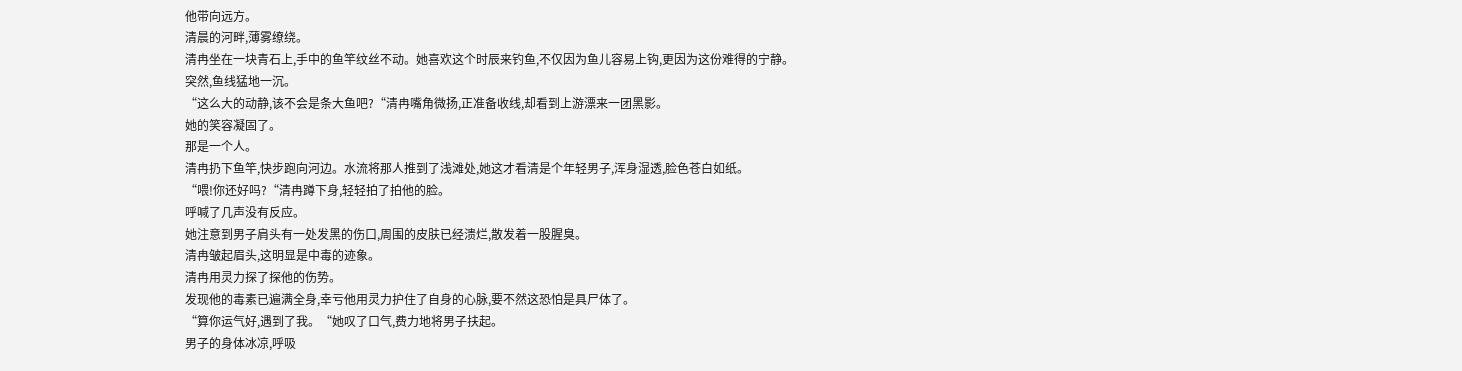他带向远方。
清晨的河畔,薄雾缭绕。
清冉坐在一块青石上,手中的鱼竿纹丝不动。她喜欢这个时辰来钓鱼,不仅因为鱼儿容易上钩,更因为这份难得的宁静。
突然,鱼线猛地一沉。
“这么大的动静,该不会是条大鱼吧?“清冉嘴角微扬,正准备收线,却看到上游漂来一团黑影。
她的笑容凝固了。
那是一个人。
清冉扔下鱼竿,快步跑向河边。水流将那人推到了浅滩处,她这才看清是个年轻男子,浑身湿透,脸色苍白如纸。
“喂!你还好吗?“清冉蹲下身,轻轻拍了拍他的脸。
呼喊了几声没有反应。
她注意到男子肩头有一处发黑的伤口,周围的皮肤已经溃烂,散发着一股腥臭。
清冉皱起眉头,这明显是中毒的迹象。
清冉用灵力探了探他的伤势。
发现他的毒素已遍满全身,幸亏他用灵力护住了自身的心脉,要不然这恐怕是具尸体了。
“算你运气好,遇到了我。“她叹了口气,费力地将男子扶起。
男子的身体冰凉,呼吸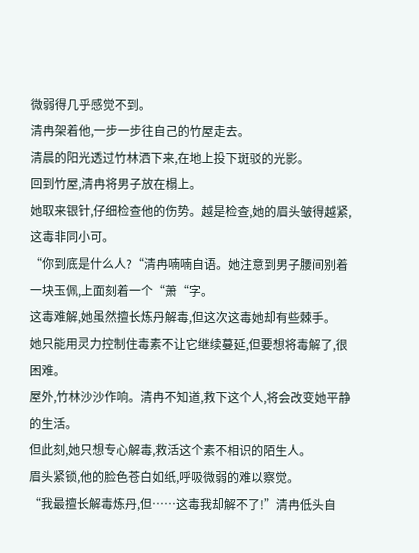微弱得几乎感觉不到。
清冉架着他,一步一步往自己的竹屋走去。
清晨的阳光透过竹林洒下来,在地上投下斑驳的光影。
回到竹屋,清冉将男子放在榻上。
她取来银针,仔细检查他的伤势。越是检查,她的眉头皱得越紧,这毒非同小可。
“你到底是什么人?“清冉喃喃自语。她注意到男子腰间别着一块玉佩,上面刻着一个“萧“字。
这毒难解,她虽然擅长炼丹解毒,但这次这毒她却有些棘手。
她只能用灵力控制住毒素不让它继续蔓延,但要想将毒解了,很困难。
屋外,竹林沙沙作响。清冉不知道,救下这个人,将会改变她平静的生活。
但此刻,她只想专心解毒,救活这个素不相识的陌生人。
眉头紧锁,他的脸色苍白如纸,呼吸微弱的难以察觉。
“我最擅长解毒炼丹,但……这毒我却解不了!”清冉低头自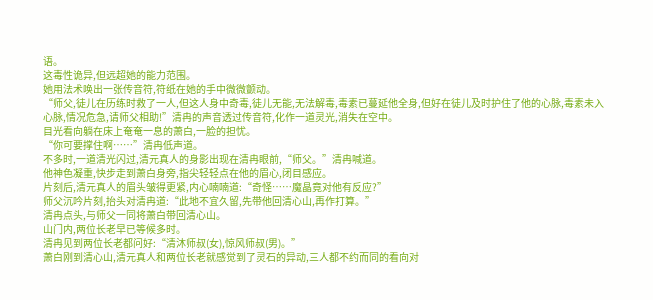语。
这毒性诡异,但远超她的能力范围。
她用法术唤出一张传音符,符纸在她的手中微微颤动。
“师父,徒儿在历练时救了一人,但这人身中奇毒,徒儿无能,无法解毒,毒素已蔓延他全身,但好在徒儿及时护住了他的心脉,毒素未入心脉,情况危急,请师父相助!”清冉的声音透过传音符,化作一道灵光,消失在空中。
目光看向躺在床上奄奄一息的萧白,一脸的担忧。
“你可要撑住啊……”清冉低声道。
不多时,一道清光闪过,清元真人的身影出现在清冉眼前,“师父。”清冉喊道。
他神色凝重,快步走到萧白身旁,指尖轻轻点在他的眉心,闭目感应。
片刻后,清元真人的眉头皱得更紧,内心喃喃道:“奇怪……魔晶竟对他有反应?”
师父沉吟片刻,抬头对清冉道:“此地不宜久留,先带他回清心山,再作打算。”
清冉点头,与师父一同将萧白带回清心山。
山门内,两位长老早已等候多时。
清冉见到两位长老都问好:“清沐师叔(女),惊风师叔(男)。”
萧白刚到清心山,清元真人和两位长老就感觉到了灵石的异动,三人都不约而同的看向对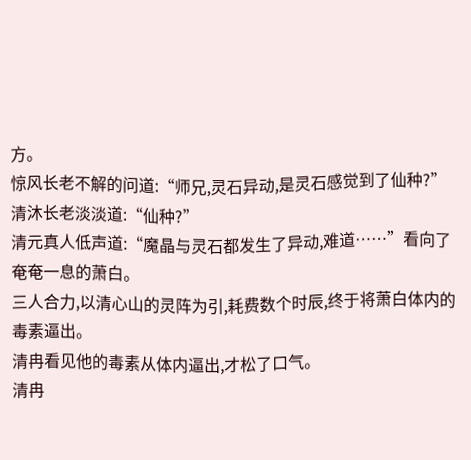方。
惊风长老不解的问道:“师兄,灵石异动,是灵石感觉到了仙种?”
清沐长老淡淡道:“仙种?”
清元真人低声道:“魔晶与灵石都发生了异动,难道……”看向了奄奄一息的萧白。
三人合力,以清心山的灵阵为引,耗费数个时辰,终于将萧白体内的毒素逼出。
清冉看见他的毒素从体内逼出,才松了口气。
清冉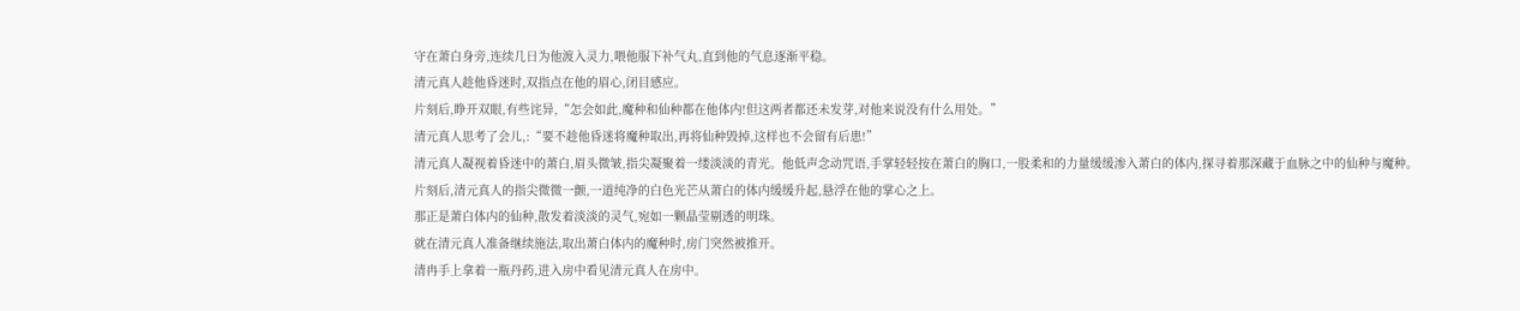守在萧白身旁,连续几日为他渡入灵力,喂他服下补气丸,直到他的气息逐渐平稳。
清元真人趁他昏迷时,双指点在他的眉心,闭目感应。
片刻后,睁开双眼,有些诧异,“怎会如此,魔种和仙种都在他体内!但这两者都还未发芽,对他来说没有什么用处。”
清元真人思考了会儿,:“要不趁他昏迷将魔种取出,再将仙种毁掉,这样也不会留有后患!”
清元真人凝视着昏迷中的萧白,眉头微皱,指尖凝聚着一缕淡淡的青光。他低声念动咒语,手掌轻轻按在萧白的胸口,一股柔和的力量缓缓渗入萧白的体内,探寻着那深藏于血脉之中的仙种与魔种。
片刻后,清元真人的指尖微微一颤,一道纯净的白色光芒从萧白的体内缓缓升起,悬浮在他的掌心之上。
那正是萧白体内的仙种,散发着淡淡的灵气,宛如一颗晶莹剔透的明珠。
就在清元真人准备继续施法,取出萧白体内的魔种时,房门突然被推开。
清冉手上拿着一瓶丹药,进入房中看见清元真人在房中。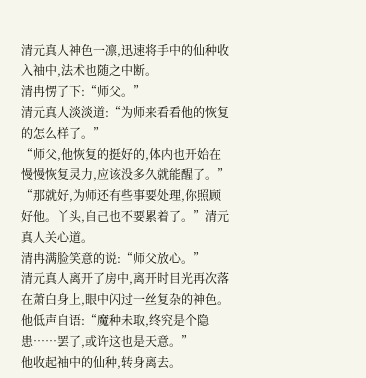清元真人神色一凛,迅速将手中的仙种收入袖中,法术也随之中断。
清冉愣了下:“师父。”
清元真人淡淡道:“为师来看看他的恢复的怎么样了。”
“师父,他恢复的挺好的,体内也开始在慢慢恢复灵力,应该没多久就能醒了。”
“那就好,为师还有些事要处理,你照顾好他。丫头,自己也不要累着了。”清元真人关心道。
清冉满脸笑意的说:“师父放心。”
清元真人离开了房中,离开时目光再次落在萧白身上,眼中闪过一丝复杂的神色。
他低声自语:“魔种未取,终究是个隐患……罢了,或许这也是天意。”
他收起袖中的仙种,转身离去。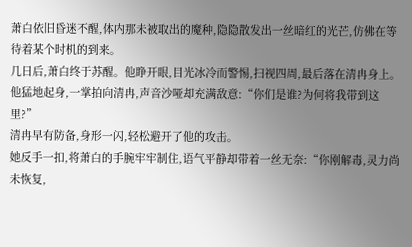萧白依旧昏迷不醒,体内那未被取出的魔种,隐隐散发出一丝暗红的光芒,仿佛在等待着某个时机的到来。
几日后,萧白终于苏醒。他睁开眼,目光冰冷而警惕,扫视四周,最后落在清冉身上。
他猛地起身,一掌拍向清冉,声音沙哑却充满敌意:“你们是谁?为何将我带到这里?”
清冉早有防备,身形一闪,轻松避开了他的攻击。
她反手一扣,将萧白的手腕牢牢制住,语气平静却带着一丝无奈:“你刚解毒,灵力尚未恢复,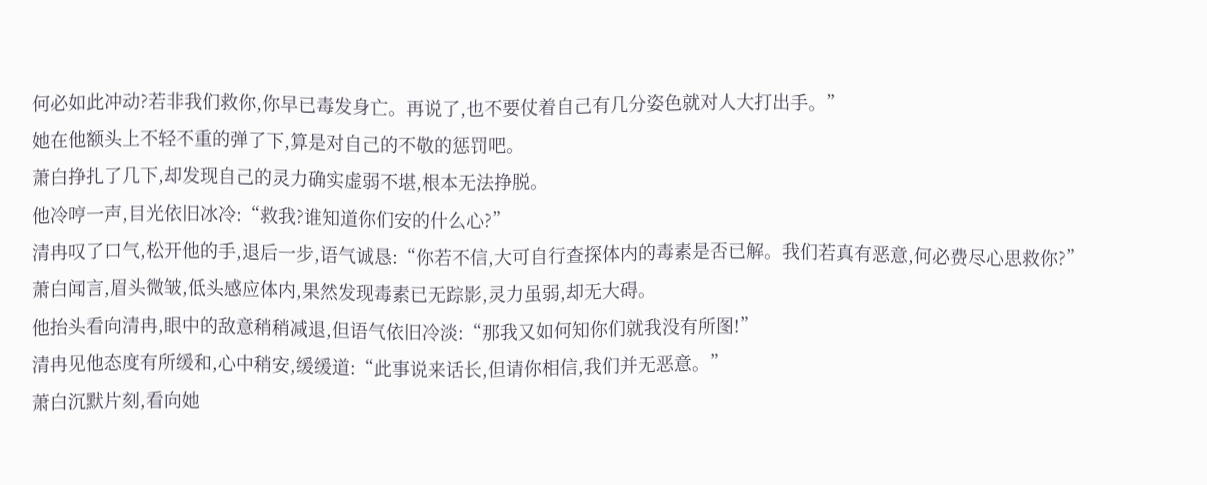何必如此冲动?若非我们救你,你早已毒发身亡。再说了,也不要仗着自己有几分姿色就对人大打出手。”
她在他额头上不轻不重的弹了下,算是对自己的不敬的惩罚吧。
萧白挣扎了几下,却发现自己的灵力确实虚弱不堪,根本无法挣脱。
他冷哼一声,目光依旧冰冷:“救我?谁知道你们安的什么心?”
清冉叹了口气,松开他的手,退后一步,语气诚恳:“你若不信,大可自行查探体内的毒素是否已解。我们若真有恶意,何必费尽心思救你?”
萧白闻言,眉头微皱,低头感应体内,果然发现毒素已无踪影,灵力虽弱,却无大碍。
他抬头看向清冉,眼中的敌意稍稍减退,但语气依旧冷淡:“那我又如何知你们就我没有所图!”
清冉见他态度有所缓和,心中稍安,缓缓道:“此事说来话长,但请你相信,我们并无恶意。”
萧白沉默片刻,看向她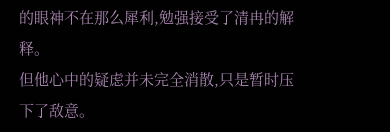的眼神不在那么犀利,勉强接受了清冉的解释。
但他心中的疑虑并未完全消散,只是暂时压下了敌意。